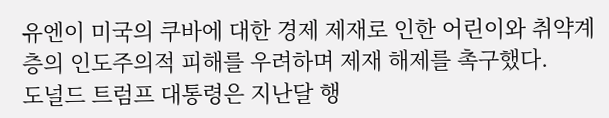유엔이 미국의 쿠바에 대한 경제 제재로 인한 어린이와 취약계층의 인도주의적 피해를 우려하며 제재 해제를 촉구했다.
도널드 트럼프 대통령은 지난달 행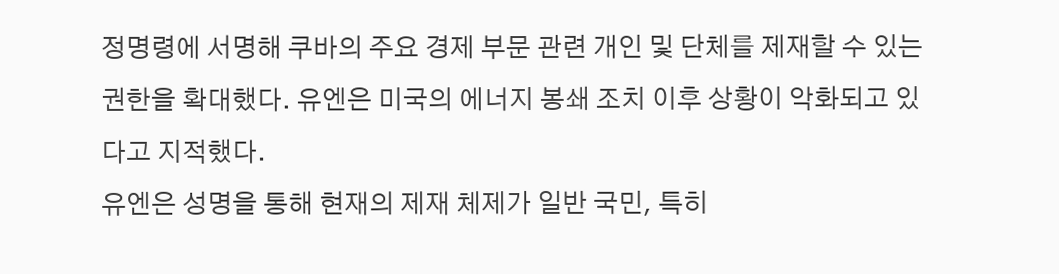정명령에 서명해 쿠바의 주요 경제 부문 관련 개인 및 단체를 제재할 수 있는 권한을 확대했다. 유엔은 미국의 에너지 봉쇄 조치 이후 상황이 악화되고 있다고 지적했다.
유엔은 성명을 통해 현재의 제재 체제가 일반 국민, 특히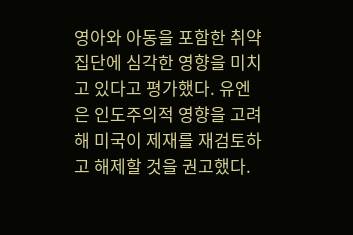영아와 아동을 포함한 취약 집단에 심각한 영향을 미치고 있다고 평가했다. 유엔은 인도주의적 영향을 고려해 미국이 제재를 재검토하고 해제할 것을 권고했다.